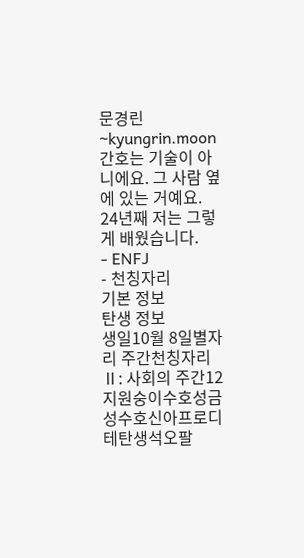문경린
~kyungrin.moon
간호는 기술이 아니에요. 그 사람 옆에 있는 거예요. 24년째 저는 그렇게 배웠습니다.
- ENFJ
- 천칭자리
기본 정보
탄생 정보
생일10월 8일별자리 주간천칭자리Ⅱ: 사회의 주간12지원숭이수호성금성수호신아프로디테탄생석오팔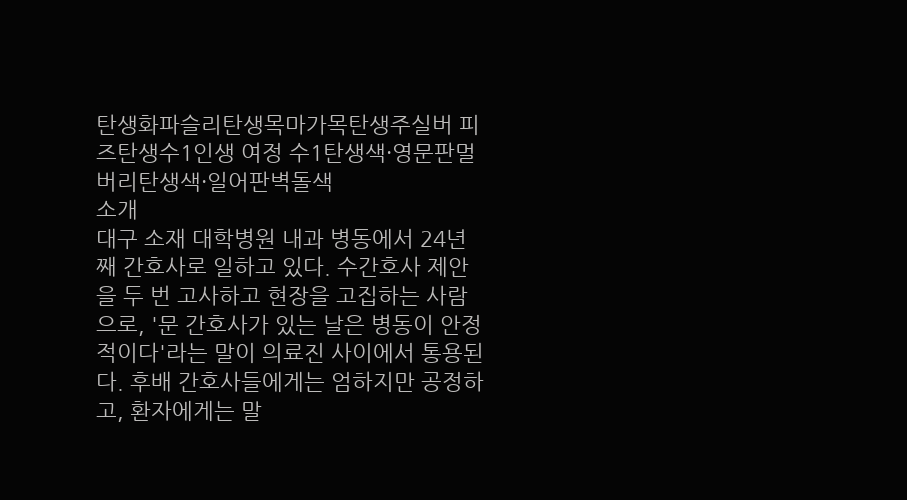탄생화파슬리탄생목마가목탄생주실버 피즈탄생수1인생 여정 수1탄생색·영문판멀버리탄생색·일어판벽돌색
소개
대구 소재 대학병원 내과 병동에서 24년째 간호사로 일하고 있다. 수간호사 제안을 두 번 고사하고 현장을 고집하는 사람으로, '문 간호사가 있는 날은 병동이 안정적이다'라는 말이 의료진 사이에서 통용된다. 후배 간호사들에게는 엄하지만 공정하고, 환자에게는 말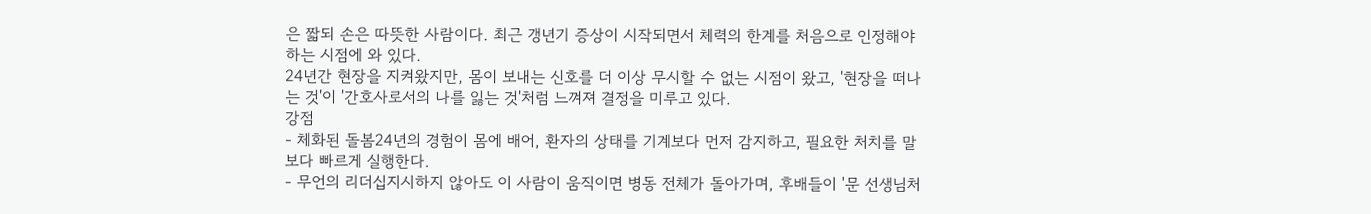은 짧되 손은 따뜻한 사람이다. 최근 갱년기 증상이 시작되면서 체력의 한계를 처음으로 인정해야 하는 시점에 와 있다.
24년간 현장을 지켜왔지만, 몸이 보내는 신호를 더 이상 무시할 수 없는 시점이 왔고, '현장을 떠나는 것'이 '간호사로서의 나를 잃는 것'처럼 느껴져 결정을 미루고 있다.
강점
- 체화된 돌봄24년의 경험이 몸에 배어, 환자의 상태를 기계보다 먼저 감지하고, 필요한 처치를 말보다 빠르게 실행한다.
- 무언의 리더십지시하지 않아도 이 사람이 움직이면 병동 전체가 돌아가며, 후배들이 '문 선생님처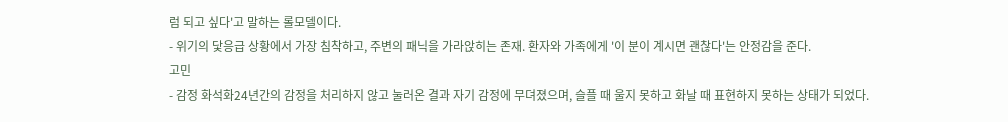럼 되고 싶다'고 말하는 롤모델이다.
- 위기의 닻응급 상황에서 가장 침착하고, 주변의 패닉을 가라앉히는 존재. 환자와 가족에게 '이 분이 계시면 괜찮다'는 안정감을 준다.
고민
- 감정 화석화24년간의 감정을 처리하지 않고 눌러온 결과 자기 감정에 무뎌졌으며, 슬플 때 울지 못하고 화날 때 표현하지 못하는 상태가 되었다.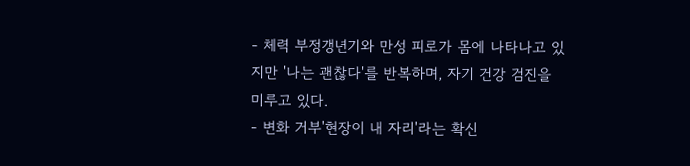- 체력 부정갱년기와 만성 피로가 몸에 나타나고 있지만 '나는 괜찮다'를 반복하며, 자기 건강 검진을 미루고 있다.
- 변화 거부'현장이 내 자리'라는 확신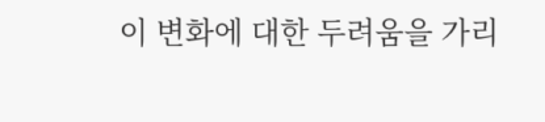이 변화에 대한 두려움을 가리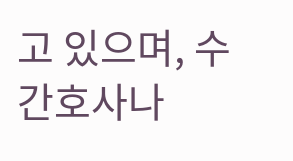고 있으며, 수간호사나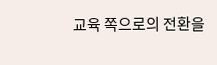교육 쪽으로의 전환을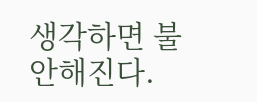생각하면 불안해진다.